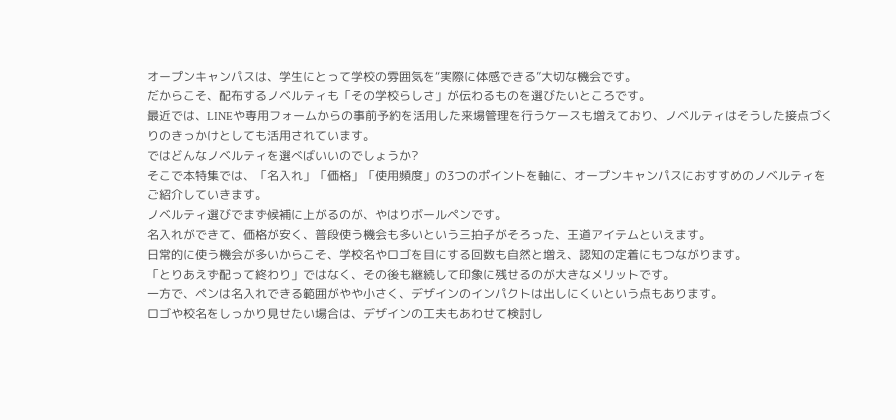オープンキャンパスは、学生にとって学校の雰囲気を“実際に体感できる”大切な機会です。
だからこそ、配布するノベルティも「その学校らしさ」が伝わるものを選びたいところです。
最近では、LINEや専用フォームからの事前予約を活用した来場管理を行うケースも増えており、ノベルティはそうした接点づくりのきっかけとしても活用されています。
ではどんなノベルティを選べばいいのでしょうか?
そこで本特集では、「名入れ」「価格」「使用頻度」の3つのポイントを軸に、オープンキャンパスにおすすめのノベルティをご紹介していきます。
ノベルティ選びでまず候補に上がるのが、やはりボールペンです。
名入れができて、価格が安く、普段使う機会も多いという三拍子がそろった、王道アイテムといえます。
日常的に使う機会が多いからこそ、学校名やロゴを目にする回数も自然と増え、認知の定着にもつながります。
「とりあえず配って終わり」ではなく、その後も継続して印象に残せるのが大きなメリットです。
一方で、ペンは名入れできる範囲がやや小さく、デザインのインパクトは出しにくいという点もあります。
ロゴや校名をしっかり見せたい場合は、デザインの工夫もあわせて検討し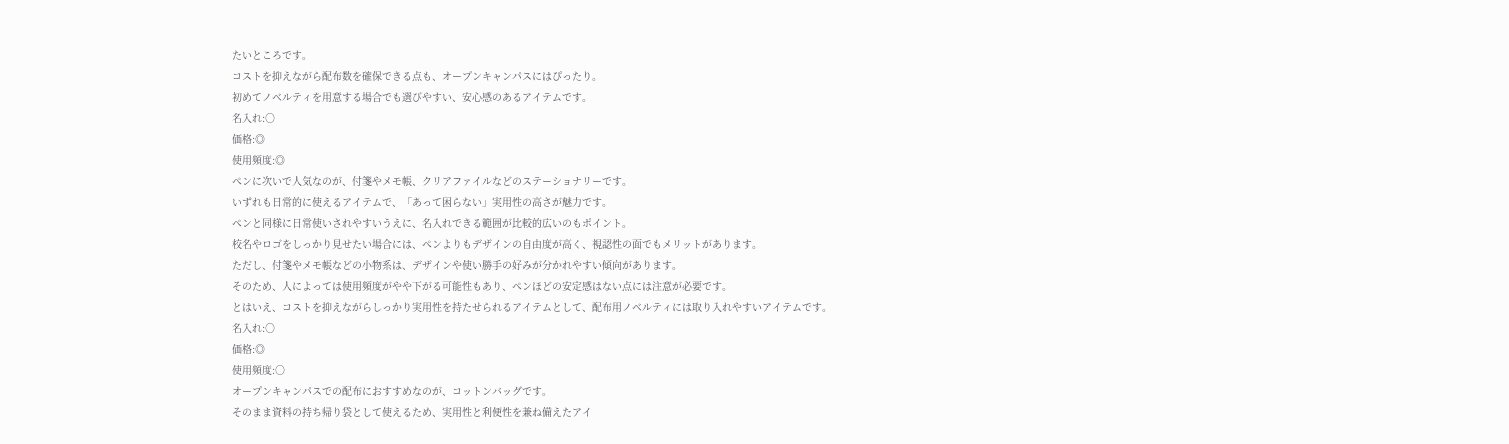たいところです。
コストを抑えながら配布数を確保できる点も、オープンキャンパスにはぴったり。
初めてノベルティを用意する場合でも選びやすい、安心感のあるアイテムです。
名入れ:○
価格:◎
使用頻度:◎
ペンに次いで人気なのが、付箋やメモ帳、クリアファイルなどのステーショナリーです。
いずれも日常的に使えるアイテムで、「あって困らない」実用性の高さが魅力です。
ペンと同様に日常使いされやすいうえに、名入れできる範囲が比較的広いのもポイント。
校名やロゴをしっかり見せたい場合には、ペンよりもデザインの自由度が高く、視認性の面でもメリットがあります。
ただし、付箋やメモ帳などの小物系は、デザインや使い勝手の好みが分かれやすい傾向があります。
そのため、人によっては使用頻度がやや下がる可能性もあり、ペンほどの安定感はない点には注意が必要です。
とはいえ、コストを抑えながらしっかり実用性を持たせられるアイテムとして、配布用ノベルティには取り入れやすいアイテムです。
名入れ:○
価格:◎
使用頻度:○
オープンキャンパスでの配布におすすめなのが、コットンバッグです。
そのまま資料の持ち帰り袋として使えるため、実用性と利便性を兼ね備えたアイ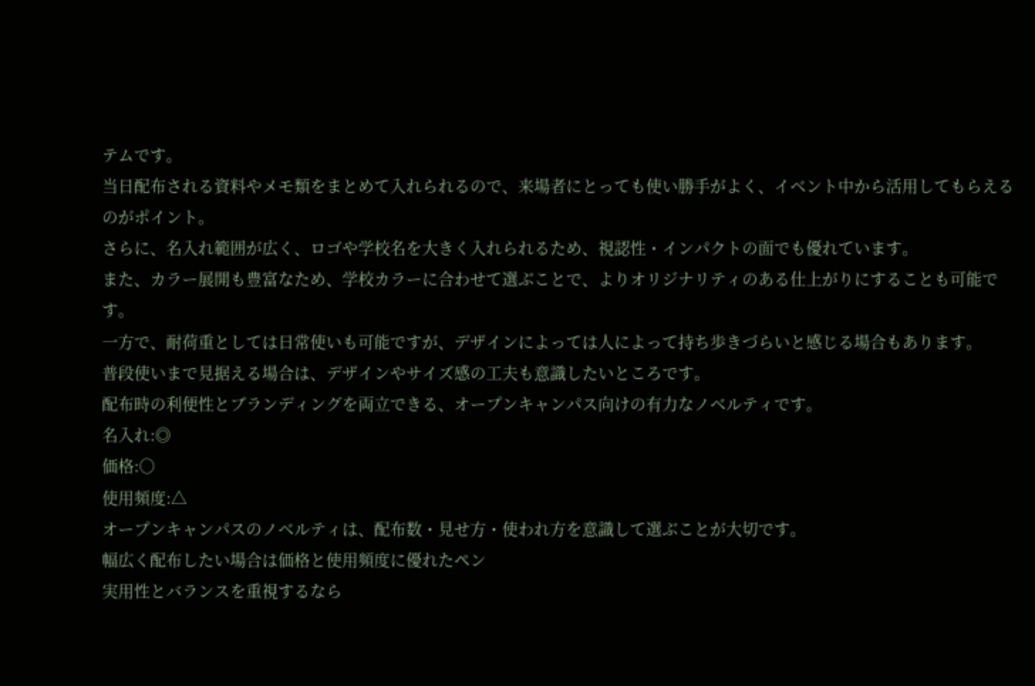テムです。
当日配布される資料やメモ類をまとめて入れられるので、来場者にとっても使い勝手がよく、イベント中から活用してもらえるのがポイント。
さらに、名入れ範囲が広く、ロゴや学校名を大きく入れられるため、視認性・インパクトの面でも優れています。
また、カラー展開も豊富なため、学校カラーに合わせて選ぶことで、よりオリジナリティのある仕上がりにすることも可能です。
一方で、耐荷重としては日常使いも可能ですが、デザインによっては人によって持ち歩きづらいと感じる場合もあります。
普段使いまで見据える場合は、デザインやサイズ感の工夫も意識したいところです。
配布時の利便性とブランディングを両立できる、オープンキャンパス向けの有力なノベルティです。
名入れ:◎
価格:○
使用頻度:△
オープンキャンパスのノベルティは、配布数・見せ方・使われ方を意識して選ぶことが大切です。
幅広く配布したい場合は価格と使用頻度に優れたペン
実用性とバランスを重視するなら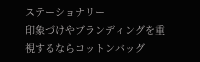ステーショナリー
印象づけやブランディングを重視するならコットンバッグ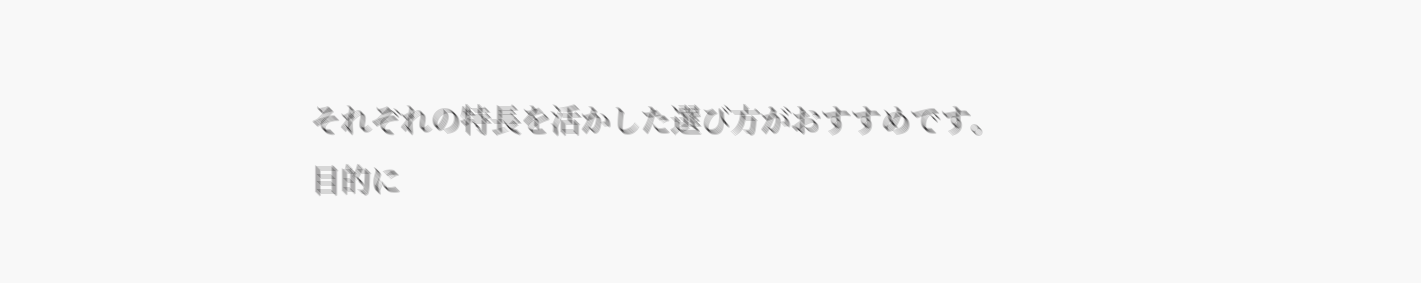それぞれの特長を活かした選び方がおすすめです。
目的に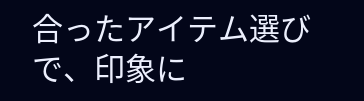合ったアイテム選びで、印象に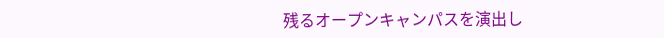残るオープンキャンパスを演出し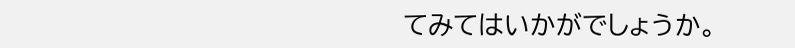てみてはいかがでしょうか。